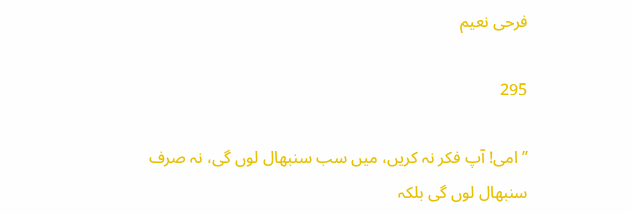فرحی نعیم

295

’’امی! آپ فکر نہ کریں، میں سب سنبھال لوں گی، نہ صرف سنبھال لوں گی بلکہ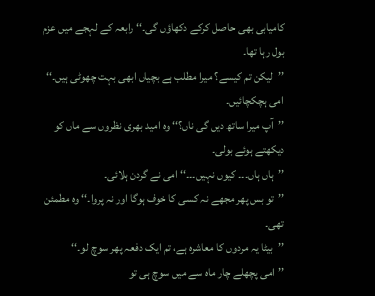کامیابی بھی حاصل کرکے دکھاؤں گی۔‘‘ رابعہ کے لہجے میں عزم بول رہا تھا۔
’’لیکن تم کیسے؟ میرا مطلب ہے بچیاں ابھی بہت چھوٹی ہیں۔‘‘ امی ہچکچائیں۔
’’آپ میرا ساتھ دیں گی ناں؟‘‘ وہ امید بھری نظروں سے ماں کو دیکھتے ہوئے بولی۔
’’ہاں ہاں۔۔۔ کیوں نہیں۔۔۔‘‘ امی نے گردن ہلائی۔
’’تو بس پھر مجھے نہ کسی کا خوف ہوگا اور نہ پروا۔‘‘ وہ مطمئن تھی۔
’’بیٹا یہ مردوں کا معاشرہ ہے، تم ایک دفعہ پھر سوچ لو۔‘‘
’’امی پچھلے چار ماہ سے میں سوچ ہی تو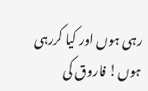رہی ہوں اور کیا کررہی ہوں! فاروق کی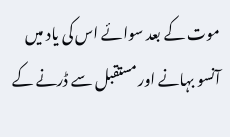موت کے بعد سوائے اس کی یاد میں آنسو بہانے اور مستقبل سے ڈرنے کے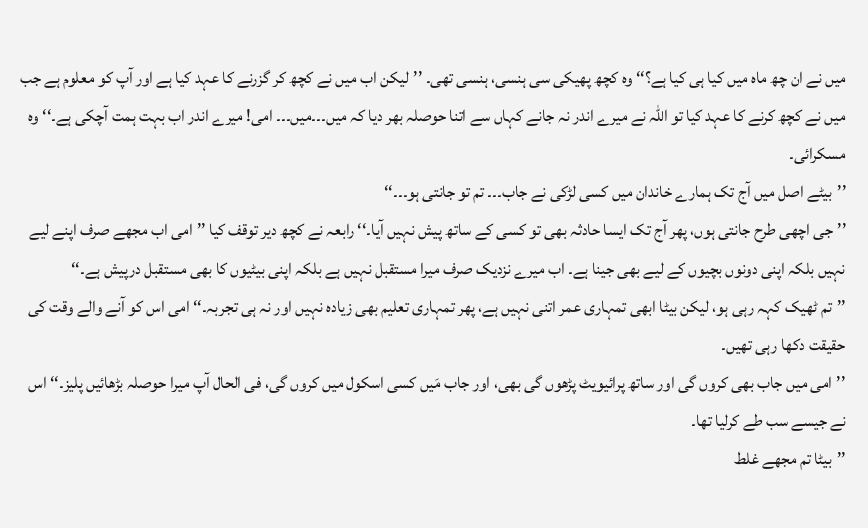میں نے ان چھ ماہ میں کیا ہی کیا ہے؟‘‘ وہ کچھ پھیکی سی ہنسی، ہنسی تھی۔ ’’لیکن اب میں نے کچھ کر گزرنے کا عہد کیا ہے اور آپ کو معلوم ہے جب میں نے کچھ کرنے کا عہد کیا تو اللہ نے میرے اندر نہ جانے کہاں سے اتنا حوصلہ بھر دیا کہ میں۔۔۔میں۔۔۔ امی! میرے اندر اب بہت ہمت آچکی ہے۔‘‘ وہ مسکرائی۔
’’بیٹے اصل میں آج تک ہمارے خاندان میں کسی لڑکی نے جاب۔۔۔ تم تو جانتی ہو۔۔۔‘‘
’’جی اچھی طرح جانتی ہوں، پھر آج تک ایسا حادثہ بھی تو کسی کے ساتھ پیش نہیں آیا۔‘‘ رابعہ نے کچھ دیر توقف کیا ’’امی اب مجھے صرف اپنے لیے نہیں بلکہ اپنی دونوں بچیوں کے لیے بھی جینا ہے۔ اب میرے نزدیک صرف میرا مستقبل نہیں ہے بلکہ اپنی بیٹیوں کا بھی مستقبل درپیش ہے۔‘‘
’’تم ٹھیک کہہ رہی ہو، لیکن بیٹا ابھی تمہاری عمر اتنی نہیں ہے، پھر تمہاری تعلیم بھی زیادہ نہیں اور نہ ہی تجربہ۔‘‘ امی اس کو آنے والے وقت کی حقیقت دکھا رہی تھیں۔
’’امی میں جاب بھی کروں گی اور ساتھ پرائیویٹ پڑھوں گی بھی، اور جاب مَیں کسی اسکول میں کروں گی، فی الحال آپ میرا حوصلہ بڑھائیں پلیز۔‘‘ اس نے جیسے سب طے کرلیا تھا۔
’’بیٹا تم مجھے غلط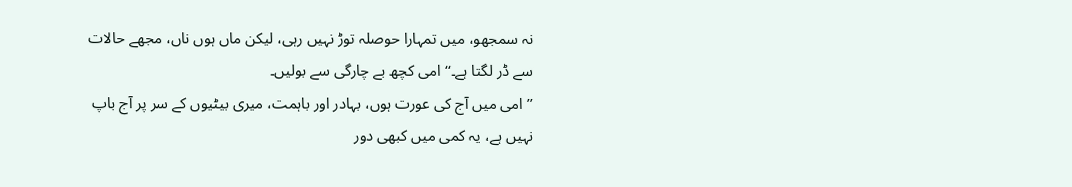نہ سمجھو، میں تمہارا حوصلہ توڑ نہیں رہی، لیکن ماں ہوں ناں، مجھے حالات سے ڈر لگتا ہے۔‘‘ امی کچھ بے چارگی سے بولیں۔
’’امی میں آج کی عورت ہوں، بہادر اور باہمت، میری بیٹیوں کے سر پر آج باپ نہیں ہے، یہ کمی میں کبھی دور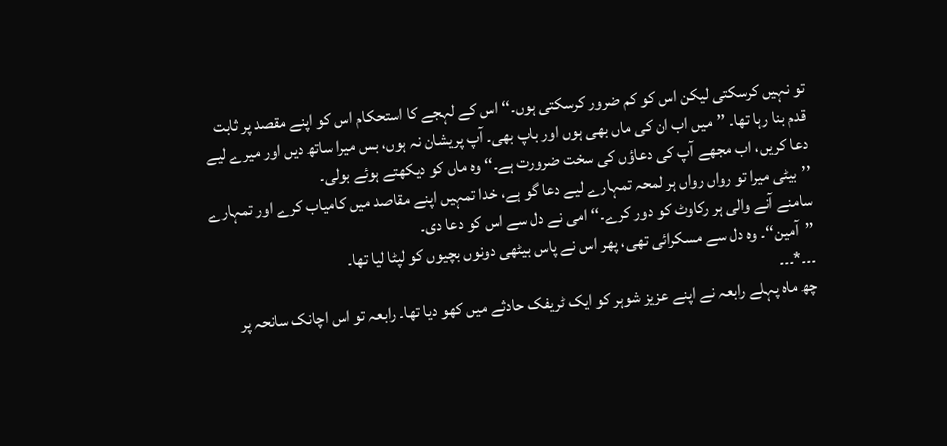تو نہیں کرسکتی لیکن اس کو کم ضرور کرسکتی ہوں۔‘‘ اس کے لہجے کا استحکام اس کو اپنے مقصد پر ثابت قدم بنا رہا تھا۔ ’’میں اب ان کی ماں بھی ہوں اور باپ بھی۔ آپ پریشان نہ ہوں، بس میرا ساتھ دیں اور میرے لیے دعا کریں، اب مجھے آپ کی دعاؤں کی سخت ضرورت ہے۔‘‘ وہ ماں کو دیکھتے ہوئے بولی۔
’’بیٹی میرا تو رواں رواں ہر لمحہ تمہارے لیے دعا گو ہے، خدا تمہیں اپنے مقاصد میں کامیاب کرے اور تمہارے سامنے آنے والی ہر رکاوٹ کو دور کرے۔‘‘ امی نے دل سے اس کو دعا دی۔
’’آمین‘‘۔ وہ دل سے مسکرائی تھی، پھر اس نے پاس بیٹھی دونوں بچیوں کو لپٹا لیا تھا۔
۔۔۔*۔۔۔
چھ ماہ پہلے رابعہ نے اپنے عزیز شوہر کو ایک ٹریفک حادثے میں کھو دیا تھا۔ رابعہ تو اس اچانک سانحہ پر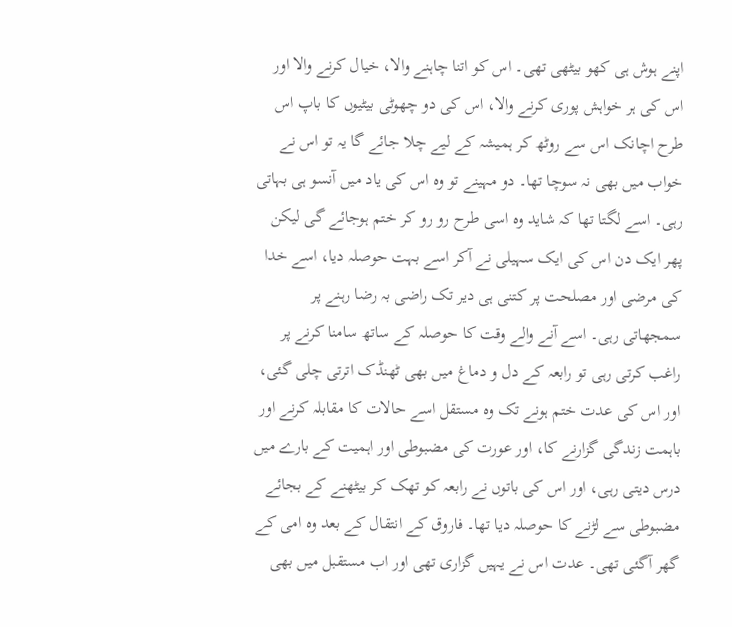اپنے ہوش ہی کھو بیٹھی تھی۔ اس کو اتنا چاہنے والا، خیال کرنے والا اور اس کی ہر خواہش پوری کرنے والا، اس کی دو چھوٹی بیٹیوں کا باپ اس طرح اچانک اس سے روٹھ کر ہمیشہ کے لیے چلا جائے گا یہ تو اس نے خواب میں بھی نہ سوچا تھا۔ دو مہینے تو وہ اس کی یاد میں آنسو ہی بہاتی رہی۔ اسے لگتا تھا کہ شاید وہ اسی طرح رو رو کر ختم ہوجائے گی لیکن پھر ایک دن اس کی ایک سہیلی نے آکر اسے بہت حوصلہ دیا، اسے خدا کی مرضی اور مصلحت پر کتنی ہی دیر تک راضی بہ رضا رہنے پر سمجھاتی رہی۔ اسے آنے والے وقت کا حوصلہ کے ساتھ سامنا کرنے پر راغب کرتی رہی تو رابعہ کے دل و دماغ میں بھی ٹھنڈک اترتی چلی گئی، اور اس کی عدت ختم ہونے تک وہ مستقل اسے حالات کا مقابلہ کرنے اور باہمت زندگی گزارنے کا، اور عورت کی مضبوطی اور اہمیت کے بارے میں درس دیتی رہی، اور اس کی باتوں نے رابعہ کو تھک کر بیٹھنے کے بجائے مضبوطی سے لڑنے کا حوصلہ دیا تھا۔ فاروق کے انتقال کے بعد وہ امی کے گھر آگئی تھی۔ عدت اس نے یہیں گزاری تھی اور اب مستقبل میں بھی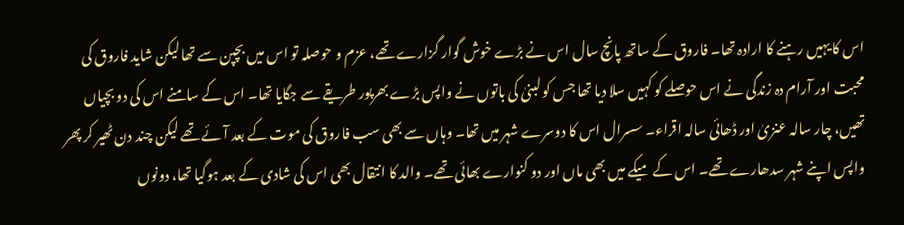اس کا یہیں رہنے کا ارادہ تھا۔ فاروق کے ساتھ پانچ سال اس نے بڑے خوش گوار گزارے تھے، عزم و حوصلہ تو اس میں بچپن سے تھا لیکن شاید فاروق کی محبت اور آرام دہ زندگی نے اس حوصلے کو کہیں سلا دیا تھا جس کو لبنیٰ کی باتوں نے واپس بڑے بھرپور طریقے سے جگایا تھا۔ اس کے سامنے اس کی دو بچیاں تھیں، چار سالہ عنزیٰ اور ڈھائی سالہ اقراء۔ سسرال اس کا دوسرے شہر میں تھا۔ وہاں سے بھی سب فاروق کی موت کے بعد آئے تھے لیکن چند دن ٹھیر کر پھر واپس اپنے شہر سدھارے تھے۔ اس کے میکے میں بھی ماں اور دو کنوارے بھائی تھے۔ والد کا انتقال بھی اس کی شادی کے بعد ہوگیا تھا، دونوں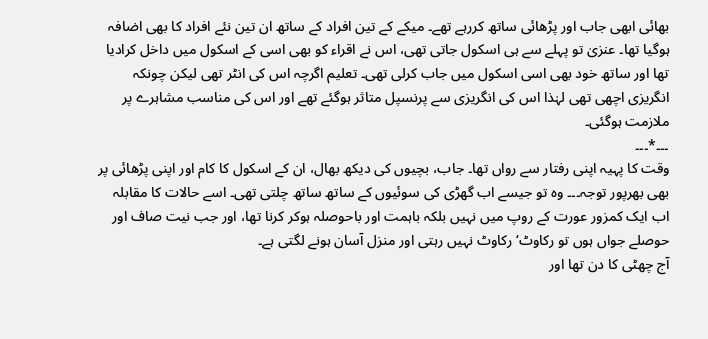بھائی ابھی جاب اور پڑھائی ساتھ کررہے تھے۔ میکے کے تین افراد کے ساتھ ان تین نئے افراد کا بھی اضافہ ہوگیا تھا۔ عنزیٰ تو پہلے سے ہی اسکول جاتی تھی، اس نے اقراء کو بھی اسی کے اسکول میں داخل کرادیا تھا اور ساتھ خود بھی اسی اسکول میں جاب کرلی تھی۔ تعلیم اگرچہ اس کی انٹر تھی لیکن چونکہ انگریزی اچھی تھی لہٰذا اس کی انگریزی سے پرنسپل متاثر ہوگئے تھے اور اس کی مناسب مشاہرے پر ملازمت ہوگئی۔
۔۔۔*۔۔۔
وقت کا پہیہ اپنی رفتار سے رواں تھا۔ جاب، بچیوں کی دیکھ بھال، ان کے اسکول کا کام اور اپنی پڑھائی پر بھی بھرپور توجہ۔۔۔ وہ تو جیسے اب گھڑی کی سوئیوں کے ساتھ ساتھ چلتی تھی۔ اسے حالات کا مقابلہ اب ایک کمزور عورت کے روپ میں نہیں بلکہ باہمت اور باحوصلہ ہوکر کرنا تھا، اور جب نیت صاف اور حوصلے جواں ہوں تو رکاوٹ‘ رکاوٹ نہیں رہتی اور منزل آسان ہونے لگتی ہے۔
آج چھٹی کا دن تھا اور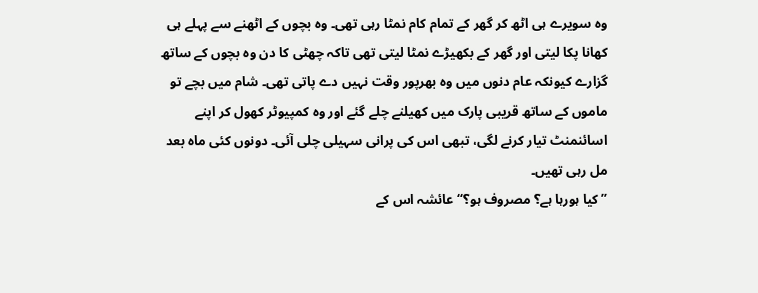وہ سویرے ہی اٹھ کر گھر کے تمام کام نمٹا رہی تھی۔ وہ بچوں کے اٹھنے سے پہلے ہی کھانا پکا لیتی اور گھر کے بکھیڑے نمٹا لیتی تھی تاکہ چھٹی کا دن وہ بچوں کے ساتھ گزارے کیونکہ عام دنوں میں وہ بھرپور وقت نہیں دے پاتی تھی۔ شام میں بچے تو ماموں کے ساتھ قریبی پارک میں کھیلنے چلے گئے اور وہ کمپیوٹر کھول کر اپنے اسائنمنٹ تیار کرنے لگی، تبھی اس کی پرانی سہیلی چلی آئی۔ دونوں کئی ماہ بعد مل رہی تھیں۔
’’کیا ہورہا ہے؟ مصروف ہو؟‘‘ عائشہ اس کے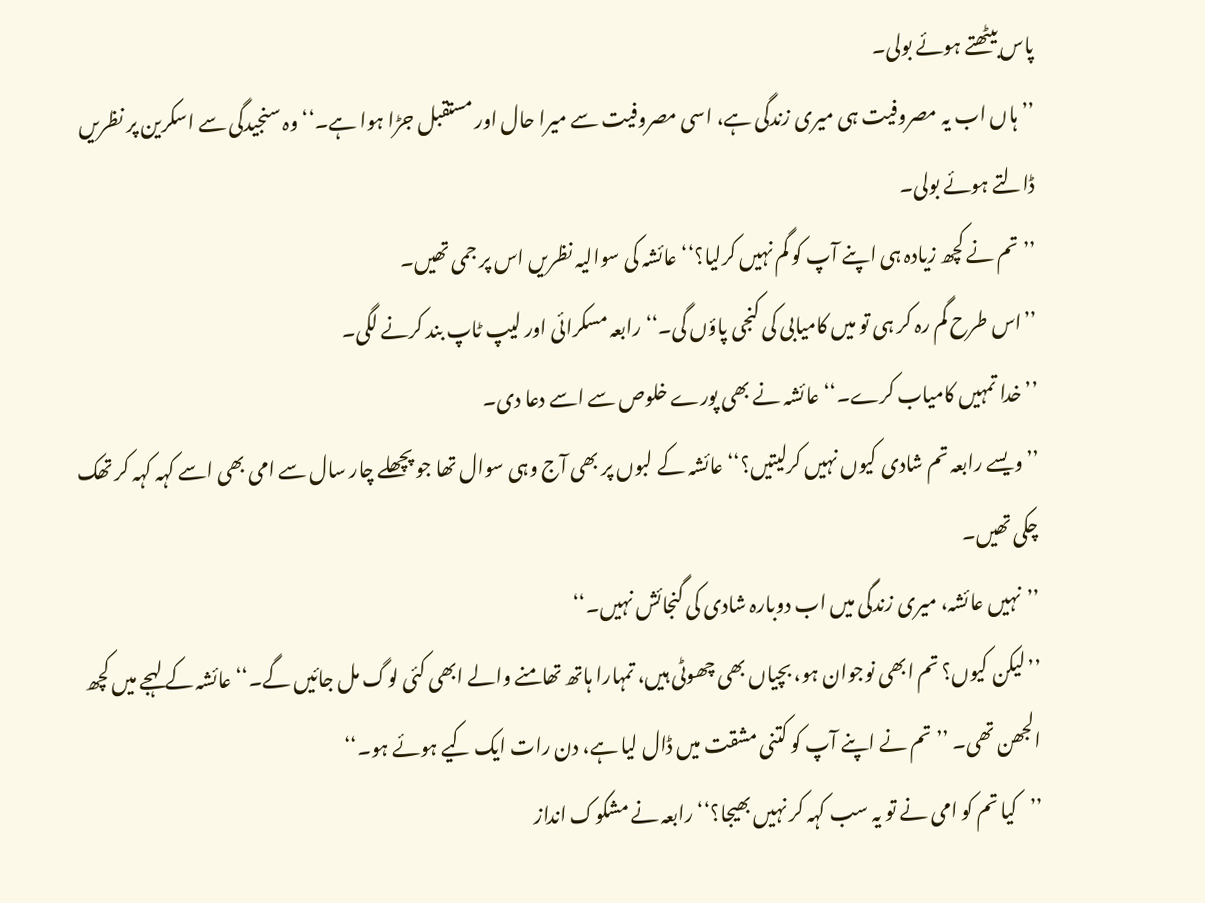پاس بیٹھتے ہوئے بولی۔
’’ہاں اب یہ مصروفیت ہی میری زندگی ہے، اسی مصروفیت سے میرا حال اور مستقبل جڑا ہوا ہے۔‘‘ وہ سنجیدگی سے اسکرین پر نظریں ڈالتے ہوئے بولی۔
’’تم نے کچھ زیادہ ہی اپنے آپ کو گم نہیں کرلیا؟‘‘ عائشہ کی سوالیہ نظریں اس پر جمی تھیں۔
’’اس طرح گم رہ کر ہی تو میں کامیابی کی کنجی پاؤں گی۔‘‘ رابعہ مسکرائی اور لیپ ٹاپ بند کرنے لگی۔
’’خدا تمہیں کامیاب کرے۔‘‘ عائشہ نے بھی پورے خلوص سے اسے دعا دی۔
’’ویسے رابعہ تم شادی کیوں نہیں کرلیتیں؟‘‘ عائشہ کے لبوں پر بھی آج وہی سوال تھا جو پچھلے چار سال سے امی بھی اسے کہہ کہہ کر تھک چکی تھیں۔
’’نہیں عائشہ، میری زندگی میں اب دوبارہ شادی کی گنجائش نہیں۔‘‘
’’لیکن کیوں؟ تم ابھی نوجوان ہو، بچیاں بھی چھوٹی ہیں، تمہارا ہاتھ تھامنے والے ابھی کئی لوگ مل جائیں گے۔‘‘ عائشہ کے لہجے میں کچھ الجھن تھی۔ ’’تم نے اپنے آپ کو کتنی مشقت میں ڈال لیا ہے، دن رات ایک کیے ہوئے ہو۔‘‘
’’کیا تم کو امی نے تو یہ سب کہہ کر نہیں بھیجا؟‘‘ رابعہ نے مشکوک انداز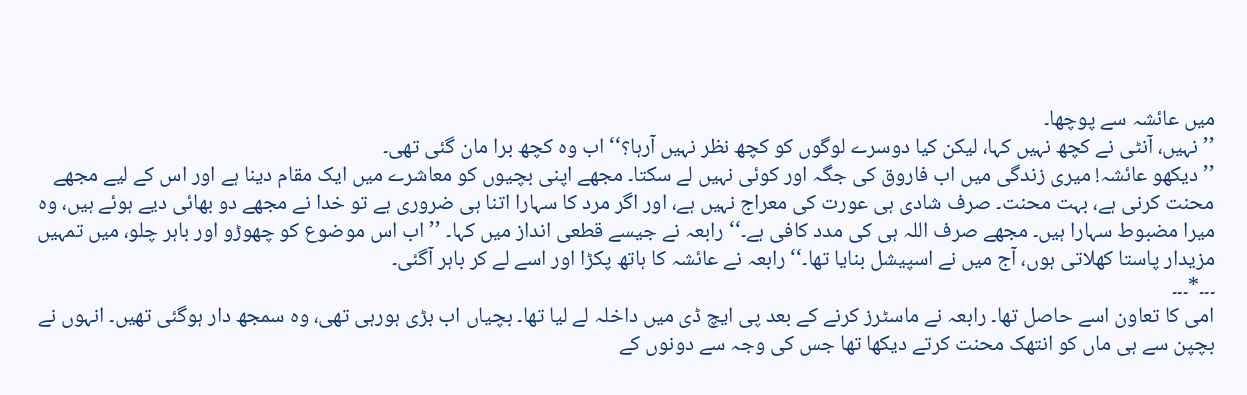میں عائشہ سے پوچھا۔
’’نہیں، آنٹی نے کچھ نہیں کہا، لیکن کیا دوسرے لوگوں کو کچھ نظر نہیں آرہا؟‘‘ اب وہ کچھ برا مان گئی تھی۔
’’دیکھو عائشہ! میری زندگی میں اب فاروق کی جگہ اور کوئی نہیں لے سکتا۔ مجھے اپنی بچیوں کو معاشرے میں ایک مقام دینا ہے اور اس کے لیے مجھے محنت کرنی ہے، بہت محنت۔ صرف شادی ہی عورت کی معراج نہیں ہے، اور اگر مرد کا سہارا اتنا ہی ضروری ہے تو خدا نے مجھے دو بھائی دیے ہوئے ہیں، وہ میرا مضبوط سہارا ہیں۔ مجھے صرف اللہ ہی کی مدد کافی ہے۔‘‘ رابعہ نے جیسے قطعی انداز میں کہا۔ ’’اب اس موضوع کو چھوڑو اور باہر چلو، میں تمہیں مزیدار پاستا کھلاتی ہوں، آج میں نے اسپیشل بنایا تھا۔‘‘ رابعہ نے عائشہ کا ہاتھ پکڑا اور اسے لے کر باہر آگئی۔
۔۔۔*۔۔۔
امی کا تعاون اسے حاصل تھا۔ رابعہ نے ماسٹرز کرنے کے بعد پی ایچ ڈی میں داخلہ لے لیا تھا۔ بچیاں اب بڑی ہورہی تھی، وہ سمجھ دار ہوگئی تھیں۔ انہوں نے بچپن سے ہی ماں کو انتھک محنت کرتے دیکھا تھا جس کی وجہ سے دونوں کے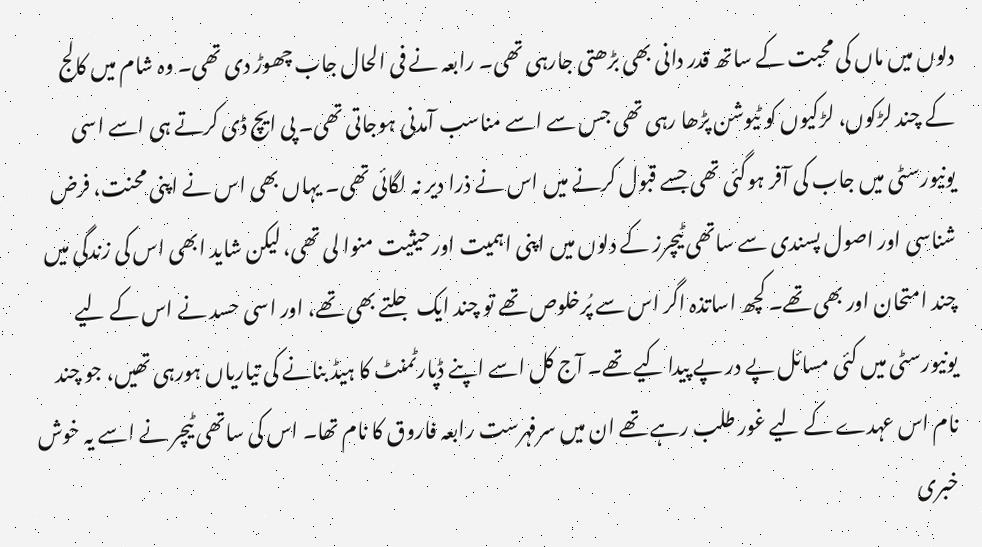دلوں میں ماں کی محبت کے ساتھ قدر دانی بھی بڑھتی جارہی تھی۔ رابعہ نے فی الحال جاب چھوڑ دی تھی۔ وہ شام میں کالج کے چند لڑکوں، لڑکیوں کو ٹیوشن پڑھا رہی تھی جس سے اسے مناسب آمدنی ہوجاتی تھی۔ پی ایچ ڈی کرتے ہی اسے اسی یونیورسٹی میں جاب کی آفر ہوگئی تھی جسے قبول کرنے میں اس نے ذرا دیر نہ لگائی تھی۔ یہاں بھی اس نے اپنی محنت، فرض شناسی اور اصول پسندی سے ساتھی ٹیچرز کے دلوں میں اپنی اہمیت اور حیثیت منوا لی تھی، لیکن شاید ابھی اس کی زندگی میں چند امتحان اور بھی تھے۔ کچھ اساتذہ اگر اس سے پُرخلوص تھے تو چند ایک جلتے بھی تھے، اور اسی حسد نے اس کے لیے یونیورسٹی میں کئی مسائل پے در پے پیدا کیے تھے۔ آج کل اسے اپنے ڈپارٹمنٹ کا ہیڈ بنانے کی تیاریاں ہورہی تھیں، جو چند نام اس عہدے کے لیے غور طلب رہے تھے ان میں سرفہرست رابعہ فاروق کا نام تھا۔ اس کی ساتھی ٹیچر نے اسے یہ خوش خبری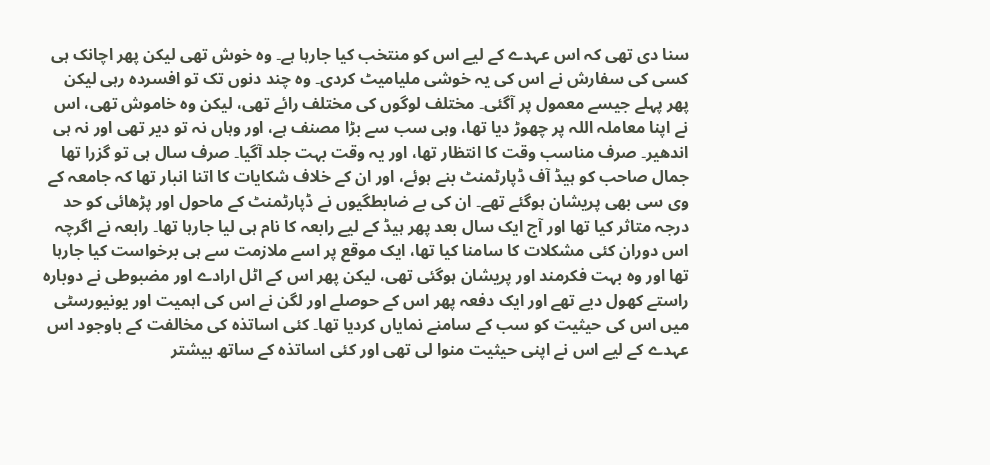سنا دی تھی کہ اس عہدے کے لیے اس کو منتخب کیا جارہا ہے۔ وہ خوش تھی لیکن پھر اچانک ہی کسی کی سفارش نے اس کی یہ خوشی ملیامیٹ کردی۔ وہ چند دنوں تک تو افسردہ رہی لیکن پھر پہلے جیسے معمول پر آگئی۔ مختلف لوگوں کی مختلف رائے تھی، لیکن وہ خاموش تھی، اس نے اپنا معاملہ اللہ پر چھوڑ دیا تھا، وہی سب سے بڑا مصنف ہے، اور وہاں نہ تو دیر تھی اور نہ ہی اندھیر۔ صرف مناسب وقت کا انتظار تھا، اور یہ وقت بہت جلد آگیا۔ صرف سال ہی تو گزرا تھا جمال صاحب کو ہیڈ آف ڈپارٹمنٹ بنے ہوئے، اور ان کے خلاف شکایات کا اتنا انبار تھا کہ جامعہ کے وی سی بھی پریشان ہوگئے تھے۔ ان کی بے ضابطگیوں نے ڈپارٹمنٹ کے ماحول اور پڑھائی کو حد درجہ متاثر کیا تھا اور آج ایک سال بعد پھر ہیڈ کے لیے رابعہ کا نام ہی لیا جارہا تھا۔ رابعہ نے اگرچہ اس دوران کئی مشکلات کا سامنا کیا تھا، ایک موقع پر اسے ملازمت سے ہی برخواست کیا جارہا تھا اور وہ بہت فکرمند اور پریشان ہوگئی تھی، لیکن پھر اس کے اٹل ارادے اور مضبوطی نے دوبارہ راستے کھول دیے تھے اور ایک دفعہ پھر اس کے حوصلے اور لگن نے اس کی اہمیت اور یونیورسٹی میں اس کی حیثیت کو سب کے سامنے نمایاں کردیا تھا۔ کئی اساتذہ کی مخالفت کے باوجود اس عہدے کے لیے اس نے اپنی حیثیت منوا لی تھی اور کئی اساتذہ کے ساتھ بیشتر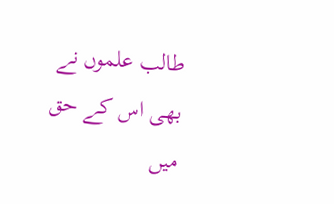طالب علموں نے بھی اس کے حق میں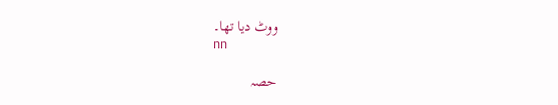ووٹ دیا تھا۔
nn

حصہ